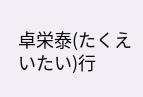卓栄泰(たくえいたい)行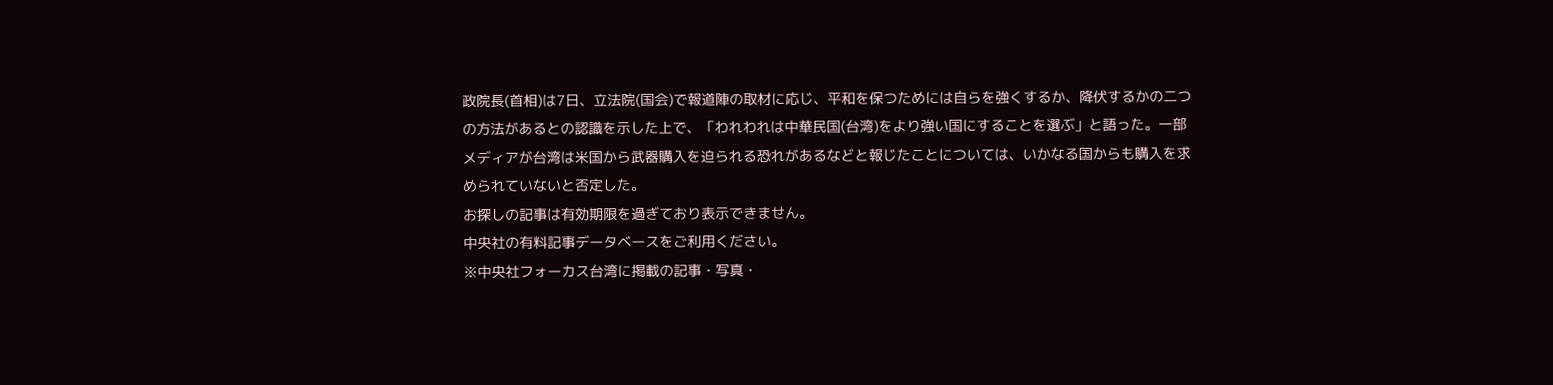政院長(首相)は7日、立法院(国会)で報道陣の取材に応じ、平和を保つためには自らを強くするか、降伏するかの二つの方法があるとの認識を示した上で、「われわれは中華民国(台湾)をより強い国にすることを選ぶ」と語った。一部メディアが台湾は米国から武器購入を迫られる恐れがあるなどと報じたことについては、いかなる国からも購入を求められていないと否定した。
お探しの記事は有効期限を過ぎており表示できません。
中央社の有料記事データベースをご利用ください。
※中央社フォーカス台湾に掲載の記事・写真・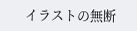イラストの無断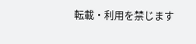転載・利用を禁じます